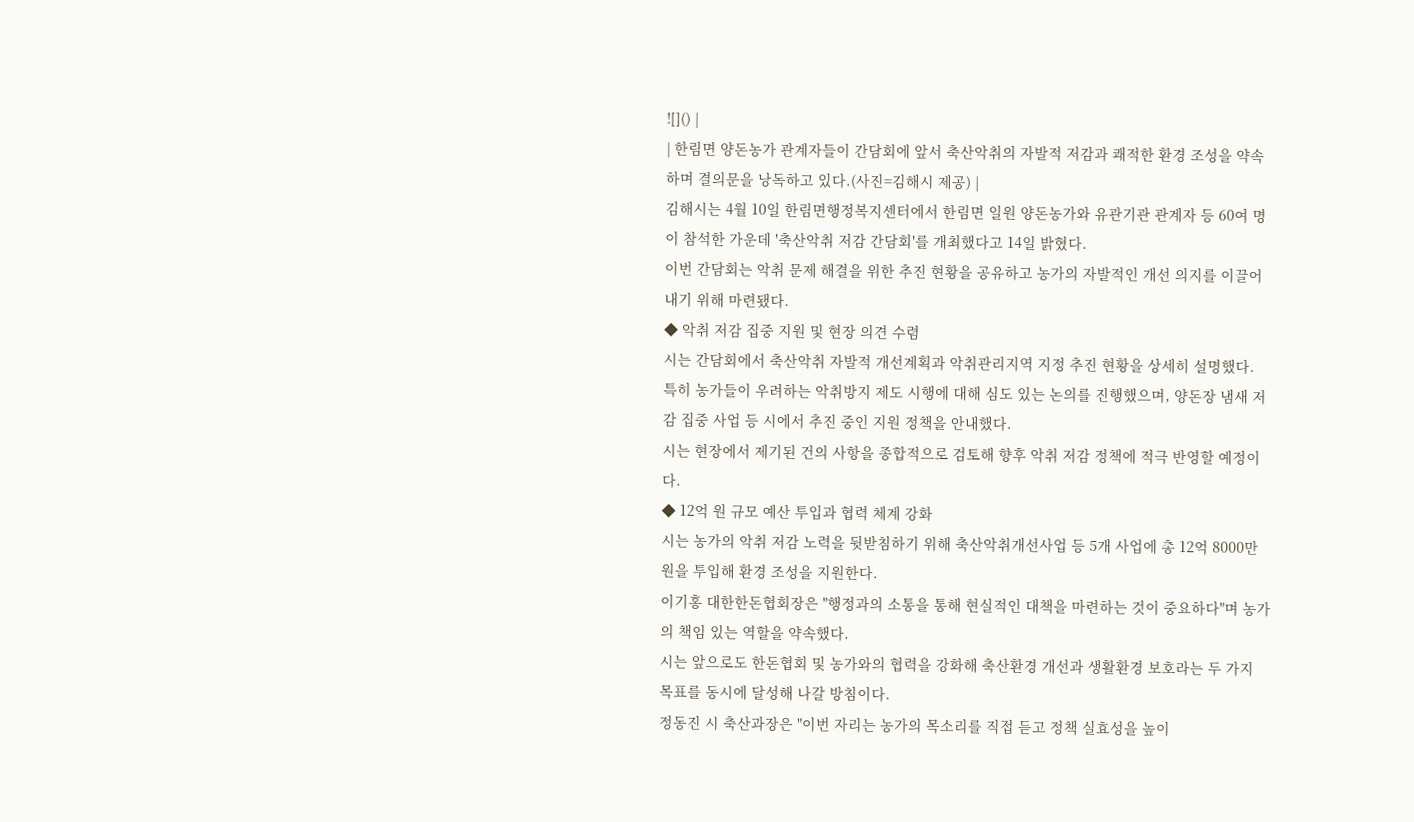![]() |
| 한림면 양돈농가 관계자들이 간담회에 앞서 축산악취의 자발적 저감과 쾌적한 환경 조성을 약속하며 결의문을 낭독하고 있다.(사진=김해시 제공) |
김해시는 4월 10일 한림면행정복지센터에서 한림면 일원 양돈농가와 유관기관 관계자 등 60여 명이 참석한 가운데 '축산악취 저감 간담회'를 개최했다고 14일 밝혔다.
이번 간담회는 악취 문제 해결을 위한 추진 현황을 공유하고 농가의 자발적인 개선 의지를 이끌어내기 위해 마련됐다.
◆ 악취 저감 집중 지원 및 현장 의견 수렴
시는 간담회에서 축산악취 자발적 개선계획과 악취관리지역 지정 추진 현황을 상세히 설명했다.
특히 농가들이 우려하는 악취방지 제도 시행에 대해 심도 있는 논의를 진행했으며, 양돈장 냄새 저감 집중 사업 등 시에서 추진 중인 지원 정책을 안내했다.
시는 현장에서 제기된 건의 사항을 종합적으로 검토해 향후 악취 저감 정책에 적극 반영할 예정이다.
◆ 12억 원 규모 예산 투입과 협력 체계 강화
시는 농가의 악취 저감 노력을 뒷받침하기 위해 축산악취개선사업 등 5개 사업에 총 12억 8000만 원을 투입해 환경 조성을 지원한다.
이기홍 대한한돈협회장은 "행정과의 소통을 통해 현실적인 대책을 마련하는 것이 중요하다"며 농가의 책임 있는 역할을 약속했다.
시는 앞으로도 한돈협회 및 농가와의 협력을 강화해 축산환경 개선과 생활환경 보호라는 두 가지 목표를 동시에 달성해 나갈 방침이다.
정동진 시 축산과장은 "이번 자리는 농가의 목소리를 직접 듣고 정책 실효성을 높이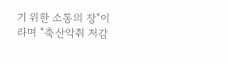기 위한 소통의 장"이라며 "축산악취 저감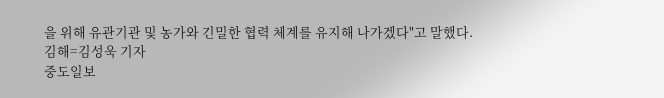을 위해 유관기관 및 농가와 긴밀한 협력 체계를 유지해 나가겠다"고 말했다.
김해=김성욱 기자
중도일보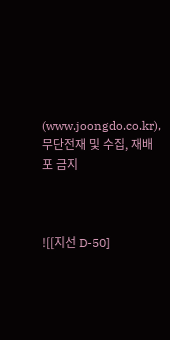(www.joongdo.co.kr), 무단전재 및 수집, 재배포 금지



![[지선 D-50]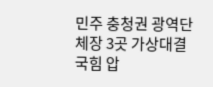민주 충청권 광역단체장 3곳 가상대결 국힘 압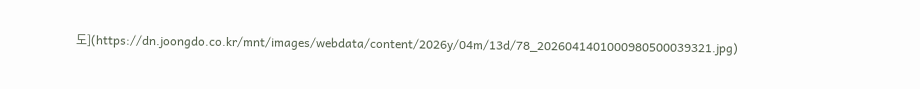도](https://dn.joongdo.co.kr/mnt/images/webdata/content/2026y/04m/13d/78_2026041401000980500039321.jpg)